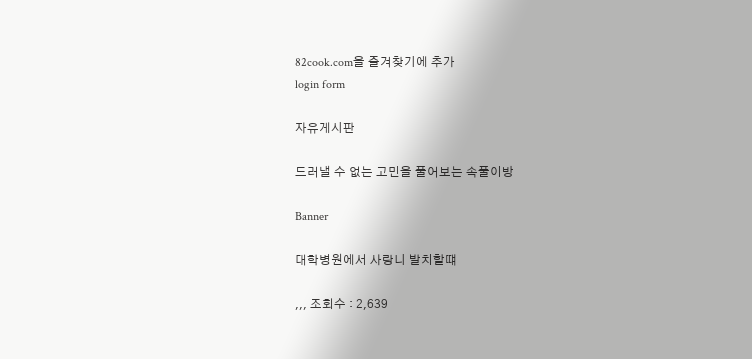82cook.com을 즐겨찾기에 추가
login form

자유게시판

드러낼 수 없는 고민을 풀어보는 속풀이방

Banner

대학병원에서 사랑니 발치할떄

,,, 조회수 : 2,639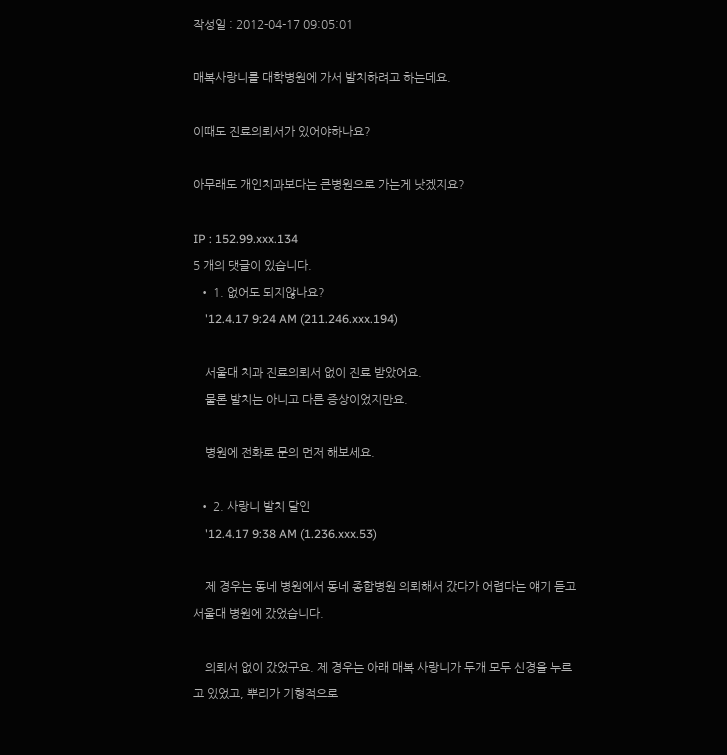작성일 : 2012-04-17 09:05:01

매복사랑니를 대학병원에 가서 발치하려고 하는데요.

이때도 진료의뢰서가 있어야하나요?

아무래도 개인치과보다는 큰병원으로 가는게 낫겠지요?

IP : 152.99.xxx.134
5 개의 댓글이 있습니다.
  • 1. 없어도 되지않나요?
    '12.4.17 9:24 AM (211.246.xxx.194)

    서울대 치과 진료의뢰서 없이 진료 받았어요.
    물론 발치는 아니고 다른 증상이었지만요.

    병원에 전화로 문의 먼저 해보세요.

  • 2. 사랑니 발치 달인
    '12.4.17 9:38 AM (1.236.xxx.53)

    제 경우는 동네 병원에서 동네 종합병원 의뢰해서 갔다가 어렵다는 얘기 듣고 서울대 병원에 갔었습니다.

    의뢰서 없이 갔었구요. 제 경우는 아래 매복 사랑니가 두개 모두 신경을 누르고 있었고, 뿌리가 기형적으로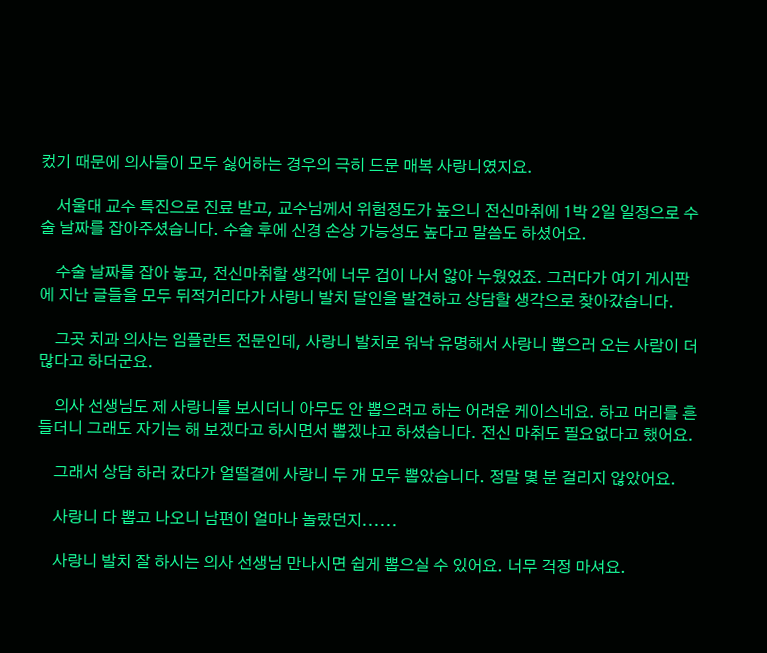컸기 때문에 의사들이 모두 싫어하는 경우의 극히 드문 매복 사랑니였지요.

    서울대 교수 특진으로 진료 받고, 교수님께서 위험정도가 높으니 전신마취에 1박 2일 일정으로 수술 날짜를 잡아주셨습니다. 수술 후에 신경 손상 가능성도 높다고 말씀도 하셨어요.

    수술 날짜를 잡아 놓고, 전신마취할 생각에 너무 겁이 나서 앓아 누웠었죠. 그러다가 여기 게시판에 지난 글들을 모두 뒤적거리다가 사랑니 발치 달인을 발견하고 상담할 생각으로 찾아갔습니다.

    그곳 치과 의사는 임플란트 전문인데, 사랑니 발치로 워낙 유명해서 사랑니 뽑으러 오는 사람이 더 많다고 하더군요.

    의사 선생님도 제 사랑니를 보시더니 아무도 안 뽑으려고 하는 어려운 케이스네요. 하고 머리를 흔들더니 그래도 자기는 해 보겠다고 하시면서 뽑겠냐고 하셨습니다. 전신 마취도 필요없다고 했어요.

    그래서 상담 하러 갔다가 얼떨결에 사랑니 두 개 모두 뽑았습니다. 정말 몇 분 걸리지 않았어요.

    사랑니 다 뽑고 나오니 남편이 얼마나 놀랐던지......

    사랑니 발치 잘 하시는 의사 선생님 만나시면 쉽게 뽑으실 수 있어요. 너무 걱정 마셔요.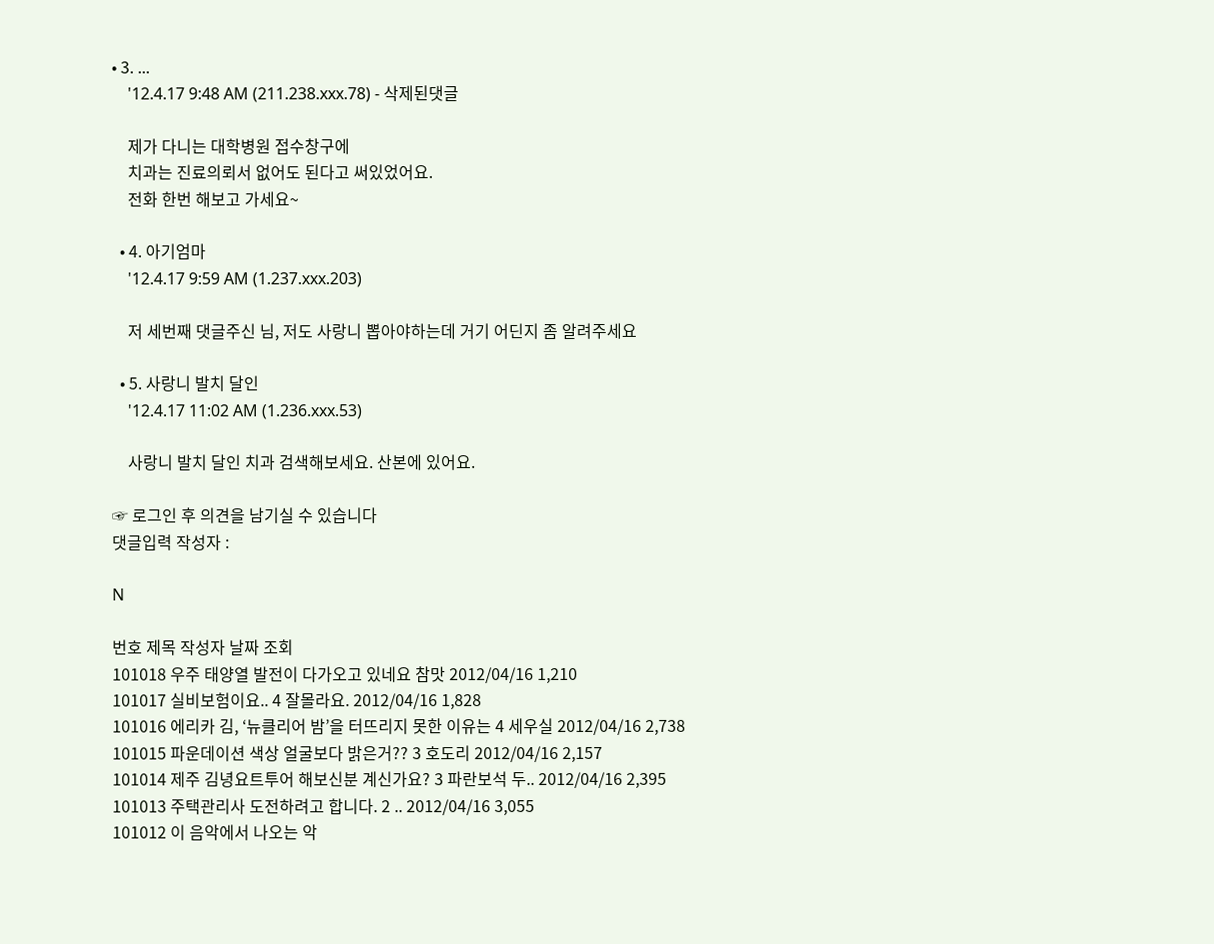• 3. ...
    '12.4.17 9:48 AM (211.238.xxx.78) - 삭제된댓글

    제가 다니는 대학병원 접수창구에
    치과는 진료의뢰서 없어도 된다고 써있었어요.
    전화 한번 해보고 가세요~

  • 4. 아기엄마
    '12.4.17 9:59 AM (1.237.xxx.203)

    저 세번째 댓글주신 님, 저도 사랑니 뽑아야하는데 거기 어딘지 좀 알려주세요

  • 5. 사랑니 발치 달인
    '12.4.17 11:02 AM (1.236.xxx.53)

    사랑니 발치 달인 치과 검색해보세요. 산본에 있어요.

☞ 로그인 후 의견을 남기실 수 있습니다
댓글입력 작성자 :

N

번호 제목 작성자 날짜 조회
101018 우주 태양열 발전이 다가오고 있네요 참맛 2012/04/16 1,210
101017 실비보험이요.. 4 잘몰라요. 2012/04/16 1,828
101016 에리카 김, ‘뉴클리어 밤’을 터뜨리지 못한 이유는 4 세우실 2012/04/16 2,738
101015 파운데이션 색상 얼굴보다 밝은거?? 3 호도리 2012/04/16 2,157
101014 제주 김녕요트투어 해보신분 계신가요? 3 파란보석 두.. 2012/04/16 2,395
101013 주택관리사 도전하려고 합니다. 2 .. 2012/04/16 3,055
101012 이 음악에서 나오는 악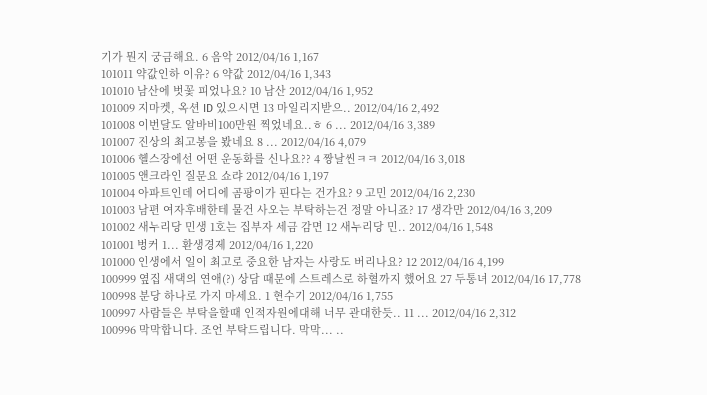기가 뭔지 궁금해요. 6 음악 2012/04/16 1,167
101011 약값인하 이유? 6 약값 2012/04/16 1,343
101010 남산에 벗꽃 피었나요? 10 남산 2012/04/16 1,952
101009 지마켓, 옥션 ID 있으시면 13 마일리지받으.. 2012/04/16 2,492
101008 이번달도 알바비100만원 찍었네요..ㅎ 6 ... 2012/04/16 3,389
101007 진상의 최고봉을 봤네요 8 ... 2012/04/16 4,079
101006 헬스장에선 어떤 운동화를 신나요?? 4 짱날씬ㅋㅋ 2012/04/16 3,018
101005 앤크라인 질문요 쇼랴 2012/04/16 1,197
101004 아파트인데 어디에 곰팡이가 핀다는 건가요? 9 고민 2012/04/16 2,230
101003 남편 여자후배한테 물건 사오는 부탁하는건 정말 아니죠? 17 생각만 2012/04/16 3,209
101002 새누리당 민생 1호는 집부자 세금 감면 12 새누리당 민.. 2012/04/16 1,548
101001 벙커 1... 환생경제 2012/04/16 1,220
101000 인생에서 일이 최고로 중요한 남자는 사랑도 버리나요? 12 2012/04/16 4,199
100999 옆집 새댁의 연애(?) 상담 때문에 스트레스로 하혈까지 했어요 27 두통녀 2012/04/16 17,778
100998 분당 하나로 가지 마세요. 1 현수기 2012/04/16 1,755
100997 사람들은 부탁을할때 인적자원에대해 너무 관대한듯.. 11 ... 2012/04/16 2,312
100996 막막합니다. 조언 부탁드립니다. 막막... ..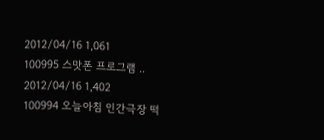2012/04/16 1,061
100995 스맛폰 프로그램 .. 2012/04/16 1,402
100994 오늘아침 인간극장 떡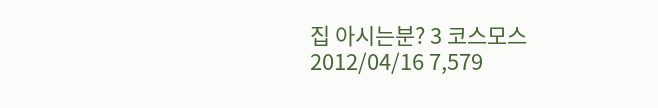집 아시는분? 3 코스모스 2012/04/16 7,579